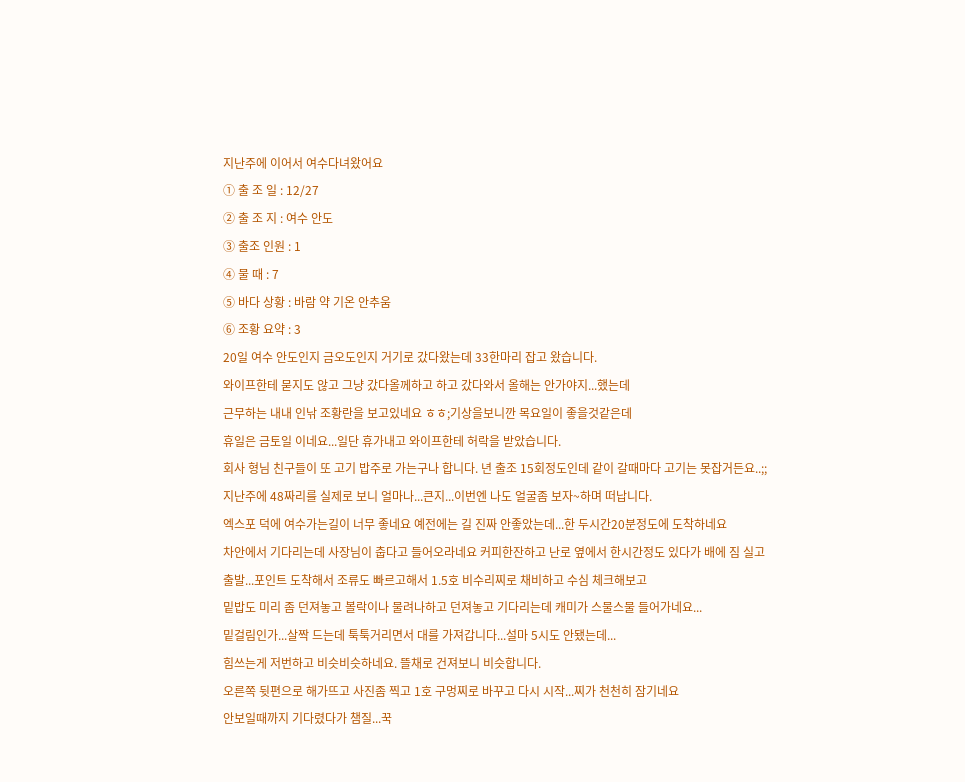지난주에 이어서 여수다녀왔어요
① 출 조 일 : 12/27
② 출 조 지 : 여수 안도
③ 출조 인원 : 1
④ 물 때 : 7
⑤ 바다 상황 : 바람 약 기온 안추움
⑥ 조황 요약 : 3
20일 여수 안도인지 금오도인지 거기로 갔다왔는데 33한마리 잡고 왔습니다.
와이프한테 묻지도 않고 그냥 갔다올께하고 하고 갔다와서 올해는 안가야지...했는데
근무하는 내내 인낚 조황란을 보고있네요 ㅎㅎ;기상을보니깐 목요일이 좋을것같은데
휴일은 금토일 이네요...일단 휴가내고 와이프한테 허락을 받았습니다.
회사 형님 친구들이 또 고기 밥주로 가는구나 합니다. 년 출조 15회정도인데 같이 갈때마다 고기는 못잡거든요..;;
지난주에 48짜리를 실제로 보니 얼마나...큰지...이번엔 나도 얼굴좀 보자~하며 떠납니다.
엑스포 덕에 여수가는길이 너무 좋네요 예전에는 길 진짜 안좋았는데...한 두시간20분정도에 도착하네요
차안에서 기다리는데 사장님이 춥다고 들어오라네요 커피한잔하고 난로 옆에서 한시간정도 있다가 배에 짐 실고
출발...포인트 도착해서 조류도 빠르고해서 1.5호 비수리찌로 채비하고 수심 체크해보고
밑밥도 미리 좀 던져놓고 볼락이나 물려나하고 던져놓고 기다리는데 캐미가 스물스물 들어가네요...
밑걸림인가...살짝 드는데 툭툭거리면서 대를 가져갑니다...설마 5시도 안됐는데...
힘쓰는게 저번하고 비슷비슷하네요. 뜰채로 건져보니 비슷합니다.
오른쪽 뒷편으로 해가뜨고 사진좀 찍고 1호 구멍찌로 바꾸고 다시 시작...찌가 천천히 잠기네요
안보일때까지 기다렸다가 챔질...꾹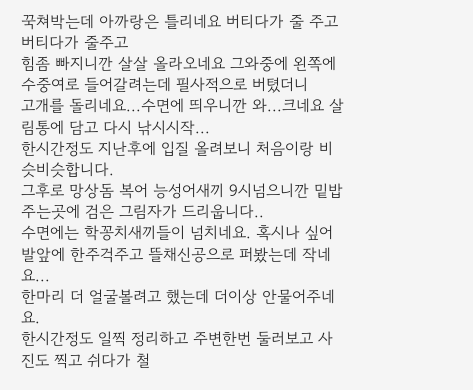꾹쳐박는데 아까랑은 틀리네요 버티다가 줄 주고 버티다가 줄주고
힘좀 빠지니깐 살살 올라오네요 그와중에 왼쪽에 수중여로 들어갈려는데 필사적으로 버텼더니
고개를 돌리네요...수면에 띄우니깐 와...크네요 살림통에 담고 다시 낚시시작...
한시간정도 지난후에 입질 올려보니 처음이랑 비슷비슷합니다.
그후로 망상돔 복어 능성어새끼 9시넘으니깐 밑밥주는곳에 검은 그림자가 드리웁니다..
수면에는 학꽁치새끼들이 넘치네요. 혹시나 싶어 발앞에 한주걱주고 뜰채신공으로 퍼봤는데 작네요...
한마리 더 얼굴볼려고 했는데 더이상 안물어주네요.
한시간정도 일찍 정리하고 주변한번 둘러보고 사진도 찍고 쉬다가 철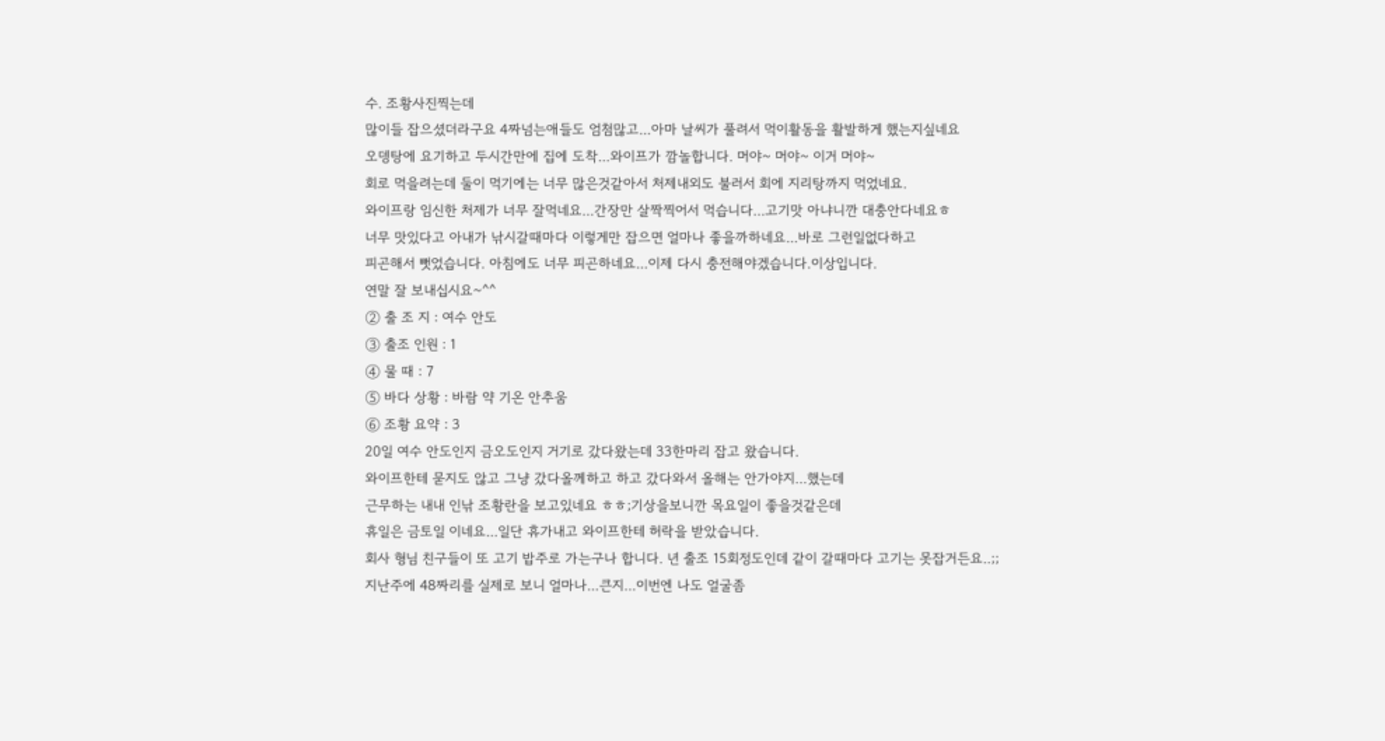수. 조황사진찍는데
많이들 잡으셨더라구요 4짜넘는애들도 엄첨많고...아마 날씨가 풀려서 먹이활동을 활발하게 했는지싶네요
오뎅탕에 요기하고 두시간만에 집에 도착...와이프가 깜놀합니다. 머야~ 머야~ 이거 머야~
회로 먹을려는데 둘이 먹기에는 너무 많은것같아서 처제내외도 불러서 회에 지리탕까지 먹었네요.
와이프랑 임신한 처제가 너무 잘먹네요...간장만 살짝찍어서 먹습니다...고기맛 아냐니깐 대충안다네요ㅎ
너무 맛있다고 아내가 낚시갈때마다 이렇게만 잡으면 얼마나 좋을까하네요...바로 그런일없다하고
피곤해서 뻣었습니다. 아침에도 너무 피곤하네요...이제 다시 충전해야겠습니다.이상입니다.
연말 잘 보내십시요~^^
② 출 조 지 : 여수 안도
③ 출조 인원 : 1
④ 물 때 : 7
⑤ 바다 상황 : 바람 약 기온 안추움
⑥ 조황 요약 : 3
20일 여수 안도인지 금오도인지 거기로 갔다왔는데 33한마리 잡고 왔습니다.
와이프한테 묻지도 않고 그냥 갔다올께하고 하고 갔다와서 올해는 안가야지...했는데
근무하는 내내 인낚 조황란을 보고있네요 ㅎㅎ;기상을보니깐 목요일이 좋을것같은데
휴일은 금토일 이네요...일단 휴가내고 와이프한테 허락을 받았습니다.
회사 형님 친구들이 또 고기 밥주로 가는구나 합니다. 년 출조 15회정도인데 같이 갈때마다 고기는 못잡거든요..;;
지난주에 48짜리를 실제로 보니 얼마나...큰지...이번엔 나도 얼굴좀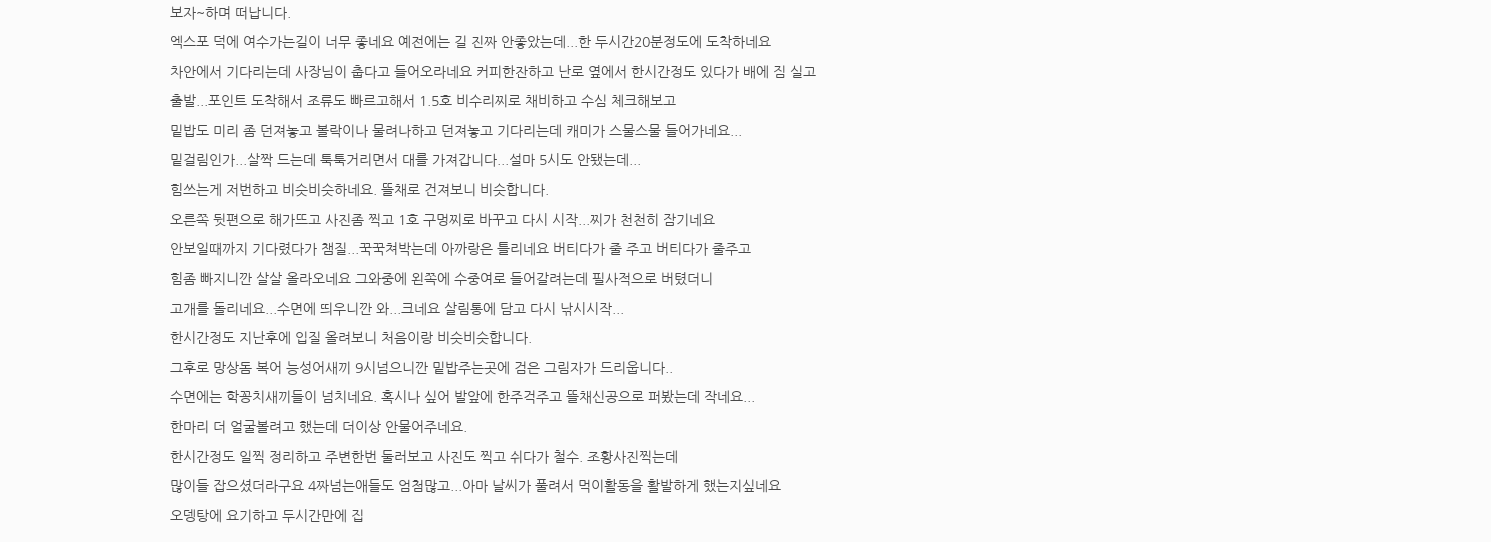보자~하며 떠납니다.
엑스포 덕에 여수가는길이 너무 좋네요 예전에는 길 진짜 안좋았는데...한 두시간20분정도에 도착하네요
차안에서 기다리는데 사장님이 춥다고 들어오라네요 커피한잔하고 난로 옆에서 한시간정도 있다가 배에 짐 실고
출발...포인트 도착해서 조류도 빠르고해서 1.5호 비수리찌로 채비하고 수심 체크해보고
밑밥도 미리 좀 던져놓고 볼락이나 물려나하고 던져놓고 기다리는데 캐미가 스물스물 들어가네요...
밑걸림인가...살짝 드는데 툭툭거리면서 대를 가져갑니다...설마 5시도 안됐는데...
힘쓰는게 저번하고 비슷비슷하네요. 뜰채로 건져보니 비슷합니다.
오른쪽 뒷편으로 해가뜨고 사진좀 찍고 1호 구멍찌로 바꾸고 다시 시작...찌가 천천히 잠기네요
안보일때까지 기다렸다가 챔질...꾹꾹쳐박는데 아까랑은 틀리네요 버티다가 줄 주고 버티다가 줄주고
힘좀 빠지니깐 살살 올라오네요 그와중에 왼쪽에 수중여로 들어갈려는데 필사적으로 버텼더니
고개를 돌리네요...수면에 띄우니깐 와...크네요 살림통에 담고 다시 낚시시작...
한시간정도 지난후에 입질 올려보니 처음이랑 비슷비슷합니다.
그후로 망상돔 복어 능성어새끼 9시넘으니깐 밑밥주는곳에 검은 그림자가 드리웁니다..
수면에는 학꽁치새끼들이 넘치네요. 혹시나 싶어 발앞에 한주걱주고 뜰채신공으로 퍼봤는데 작네요...
한마리 더 얼굴볼려고 했는데 더이상 안물어주네요.
한시간정도 일찍 정리하고 주변한번 둘러보고 사진도 찍고 쉬다가 철수. 조황사진찍는데
많이들 잡으셨더라구요 4짜넘는애들도 엄첨많고...아마 날씨가 풀려서 먹이활동을 활발하게 했는지싶네요
오뎅탕에 요기하고 두시간만에 집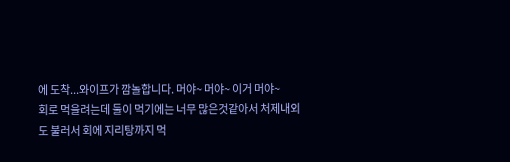에 도착...와이프가 깜놀합니다. 머야~ 머야~ 이거 머야~
회로 먹을려는데 둘이 먹기에는 너무 많은것같아서 처제내외도 불러서 회에 지리탕까지 먹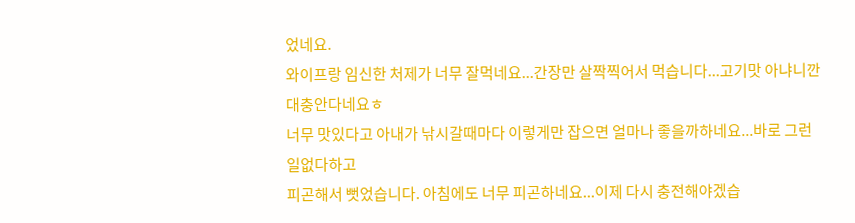었네요.
와이프랑 임신한 처제가 너무 잘먹네요...간장만 살짝찍어서 먹습니다...고기맛 아냐니깐 대충안다네요ㅎ
너무 맛있다고 아내가 낚시갈때마다 이렇게만 잡으면 얼마나 좋을까하네요...바로 그런일없다하고
피곤해서 뻣었습니다. 아침에도 너무 피곤하네요...이제 다시 충전해야겠습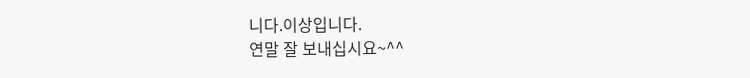니다.이상입니다.
연말 잘 보내십시요~^^